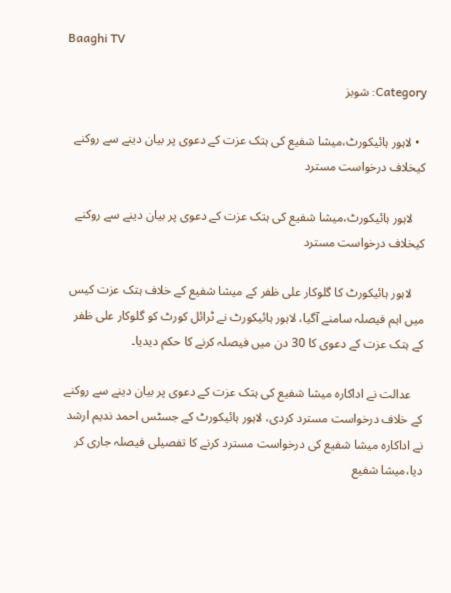Baaghi TV

Category: شوبز

  • لاہور ہائیکورٹ،میشا شفیع کی ہتک عزت کے دعوی پر بیان دینے سے روکنے کیخلاف درخواست مسترد

    لاہور ہائیکورٹ،میشا شفیع کی ہتک عزت کے دعوی پر بیان دینے سے روکنے کیخلاف درخواست مسترد

    لاہور ہائیکورٹ کا گلوکار علی ظفر کے میشا شفیع کے خلاف ہتک عزت کیس میں اہم فیصلہ سامنے آگیا، لاہور ہائیکورٹ نے ٹرائل کورٹ کو گلوکار علی ظفر کے ہتک عزت کے دعوی کا 30 دن میں فیصلہ کرنے کا حکم دیدیا۔

    عدالت نے اداکارہ میشا شفیع کی ہتک عزت کے دعوی پر بیان دینے سے روکنے کے خلاف درخواست مسترد کردی، لاہور ہائیکورٹ کے جسٹس احمد ندیم ارشد نے اداکارہ میشا شفیع کی درخواست مسترد کرنے کا تفصیلی فیصلہ جاری کر دیا،میشا شفیع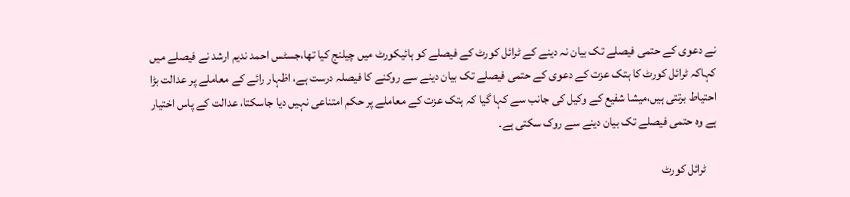نے دعوی کے حتمی فیصلے تک بیان نہ دینے کے ٹرائل کورٹ کے فیصلے کو ہائیکورٹ میں چیلنج کیا تھا،جسٹس احمد ندیم ارشد نے فیصلے میں کہاکہ ٹرائل کورٹ کا ہتک عزت کے دعوی کے حتمی فیصلے تک بیان دینے سے روکنے کا فیصلہ درست ہے، اظہار رائے کے معاملے پر عدالت بڑا احتیاط برتتی ہیں،میشا شفیع کے وکیل کی جانب سے کہا گیا کہ ہتک عزت کے معاملے پر حکم امتناعی نہیں دیا جاسکتا، عدالت کے پاس اختیار ہے وہ حتمی فیصلے تک بیان دینے سے روک سکتی ہے۔

    ٹرائل کورٹ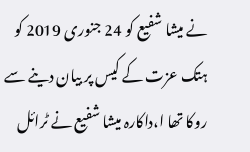نے میشا شفیع کو 24 جنوری 2019 کو ہتک عزت کے کیس پر بیان دینے سے روکا تھا ا،داکارہ میشا شفیع نے ٹرائل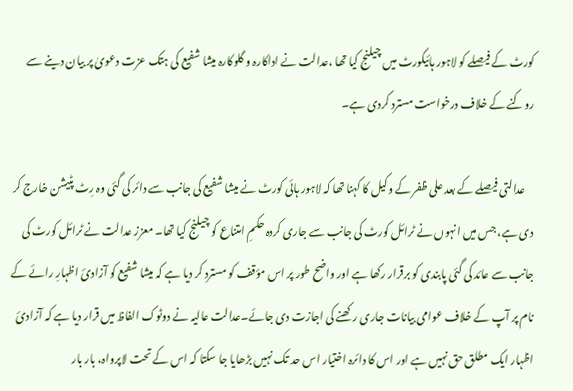کورٹ کے فیصلے کو لاہور ہائیکورٹ میں چیلنج کیا تھا ،عدالت نے اداکارہ و گلوکارہ میشا شفیع کی ہتک عزت دعویٰ پر بیان دینے سے روکنے کے خلاف درخواست مسترد کردی ہے۔

    عدالتی فیصلے کے بعد علی ظفر کے وکیل کا کہنا تھا کہ لاہور ہائی کورٹ نے میشا شفیع کی جانب سے دائر کی گئی وہ رِٹ پٹیشن خارج کر دی ہے، جس میں انہوں نے ٹرائل کورٹ کی جانب سے جاری کردہ حکمِ امتناع کو چیلنج کیا تھا۔ معزز عدالت نے ٹرائل کورٹ کی جانب سے عائد کی گئی پابندی کو برقرار رکھا ہے اور واضح طور پر اس مؤقف کو مسترد کر دیا ہے کہ میشا شفیع کو آزادیٔ اظہارِ رائے کے نام پر آپ کے خلاف عوامی بیانات جاری رکھنے کی اجازت دی جائے۔عدالت عالیہ نے دوٹوک الفاظ میں قرار دیا ہے کہ آزادیٔ اظہار ایک مطلق حق نہیں ہے اور اس کا دائرہ اختیار اس حد تک نہیں بڑھایا جا سکتا کہ اس کے تحت لاپرواہ، بار بار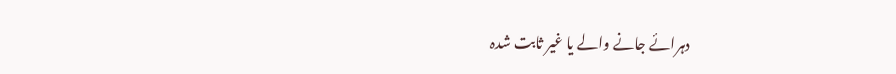دہرائے جانے والے یا غیر ثابت شدہ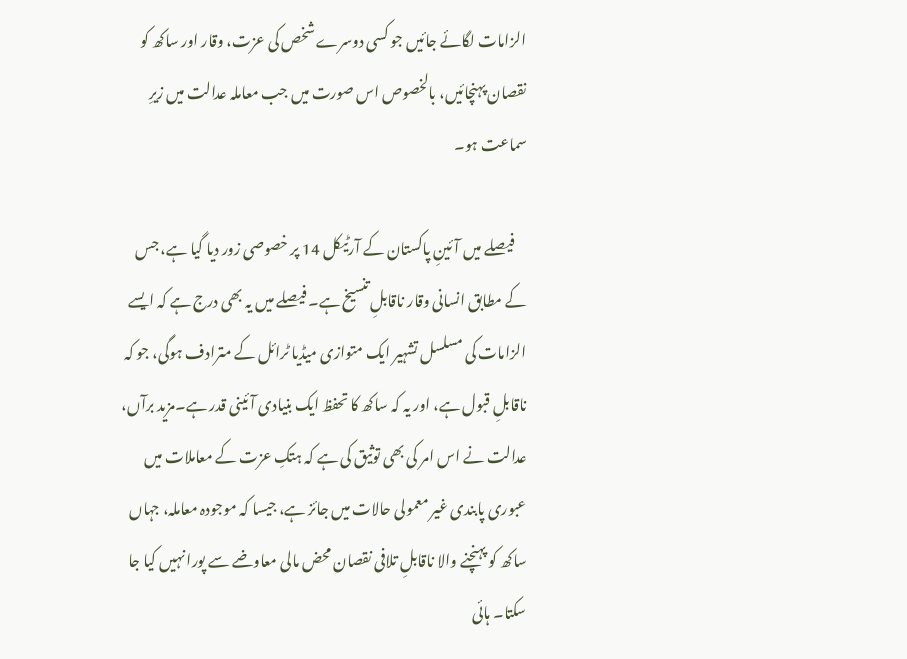الزامات لگائے جائیں جو کسی دوسرے شخص کی عزت، وقار اور ساکھ کو نقصان پہنچائیں، بالخصوص اس صورت میں جب معاملہ عدالت میں زیرِ سماعت ہو۔

    فیصلے میں آئینِ پاکستان کے آرٹیکل 14 پر خصوصی زور دیا گیا ہے، جس کے مطابق انسانی وقار ناقابلِ تنسیخ ہے۔ فیصلے میں یہ بھی درج ہے کہ ایسے الزامات کی مسلسل تشہیر ایک متوازی میڈیا ٹرائل کے مترادف ہوگی، جو کہ ناقابلِ قبول ہے، اور یہ کہ ساکھ کا تحفظ ایک بنیادی آئینی قدر ہے۔مزید برآں، عدالت نے اس امر کی بھی توثیق کی ہے کہ ہتکِ عزت کے معاملات میں عبوری پابندی غیر معمولی حالات میں جائز ہے، جیسا کہ موجودہ معاملہ، جہاں ساکھ کو پہنچنے والا ناقابلِ تلافی نقصان محض مالی معاوضے سے پورا نہیں کیا جا سکتا۔ ہائی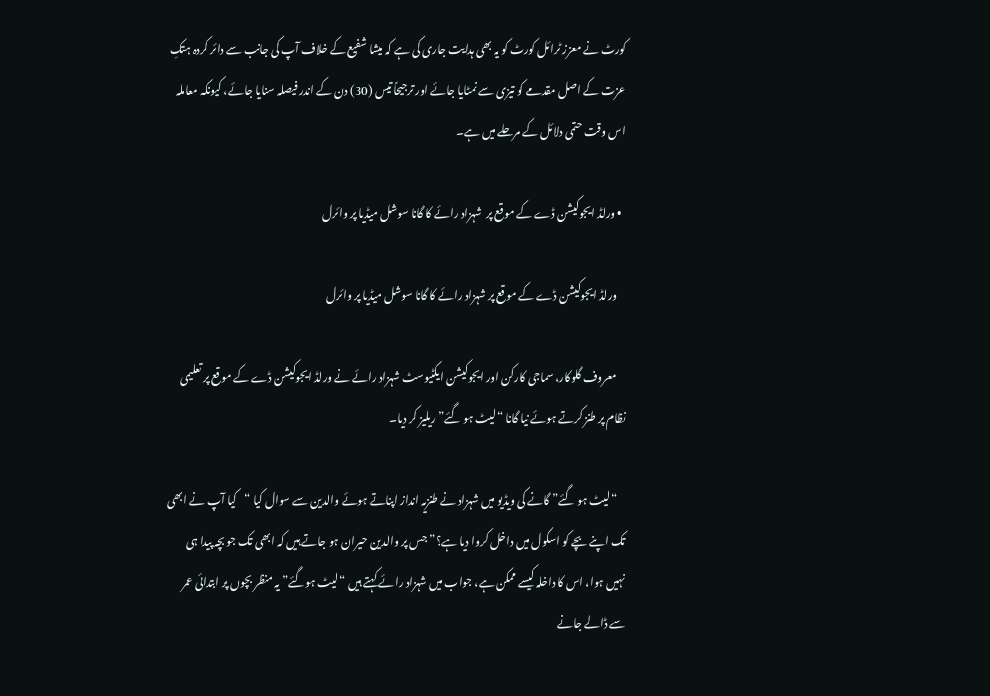کورٹ نے معزز ٹرائل کورٹ کو یہ بھی ہدایت جاری کی ہے کہ میشا شفیع کے خلاف آپ کی جانب سے دائر کردہ ہتکِ عزت کے اصل مقدمے کو تیزی سے نمٹایا جائے اور ترجیحاً تیس (30) دن کے اندر فیصلہ سنایا جائے، کیونکہ معاملہ اس وقت حتمی دلائل کے مرحلے میں ہے۔

  • ورلڈ ایجوکیشن ڈے کے موقع پر  شہزاد رائے کا گانا سوشل میڈیا پر وائرل

    ورلڈ ایجوکیشن ڈے کے موقع پر شہزاد رائے کا گانا سوشل میڈیا پر وائرل

    معروف گلوکار، سماجی کارکن اور ایجوکیشن ایکٹیوسٹ شہزاد رائے نے ورلڈ ایجوکیشن ڈے کے موقع پر تعلیمی نظام پر طنز کرتے ہوئے نیا گانا “لیٹ ہو گئے” ریلیز کر دیا۔

    “لیٹ ہو گئے” گانے کی ویڈیو میں شہزاد نے طنزیہ انداز اپناتے ہوئے والدین سے سوال کیا “کیا آپ نے ابھی تک اپنے بچے کو اسکول میں داخل کروا دیا ہے؟” جس پر والدین حیران ہو جاتے ہیں کہ ابھی تک جو بچہ پیدا ہی نہیں ہوا، اس کا داخلہ کیسے ممکن ہے، جواب میں شہزاد رائے کہتے ہیں “لیٹ ہوگئے” یہ منظر بچوں پر ابتدائی عمر سے ڈالے جانے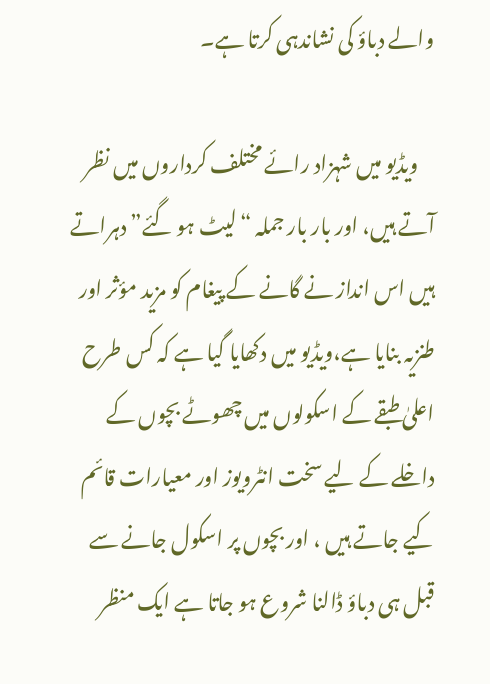والے دباؤ کی نشاندہی کرتا ہے۔

    ویڈیو میں شہزاد رائے مختلف کرداروں میں نظر آتے ہیں، اور بار بار جملہ “لیٹ ہو گئے” دہراتے ہیں اس انداز نے گانے کے پیغام کو مزید مؤثر اور طنزیہ بنایا ہے،ویڈیو میں دکھایا گیا ہے کہ کس طرح اعلیٰ طبقے کے اسکولوں میں چھوٹے بچوں کے داخلے کے لیے سخت انٹرویوز اور معیارات قائم کیے جاتے ہیں ، اور بچوں پر اسکول جانے سے قبل ہی دباؤ ڈالنا شروع ہو جاتا ہے ایک منظر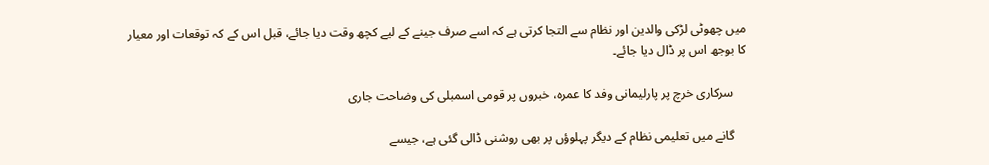میں چھوٹی لڑکی والدین اور نظام سے التجا کرتی ہے کہ اسے صرف جینے کے لیے کچھ وقت دیا جائے، قبل اس کے کہ توقعات اور معیار کا بوجھ اس پر ڈال دیا جائے۔

    سرکاری خرچ پر پارلیمانی وفد کا عمرہ، خبروں پر قومی اسمبلی کی وضاحت جاری

    گانے میں تعلیمی نظام کے دیگر پہلوؤں پر بھی روشنی ڈالی گئی ہے، جیسے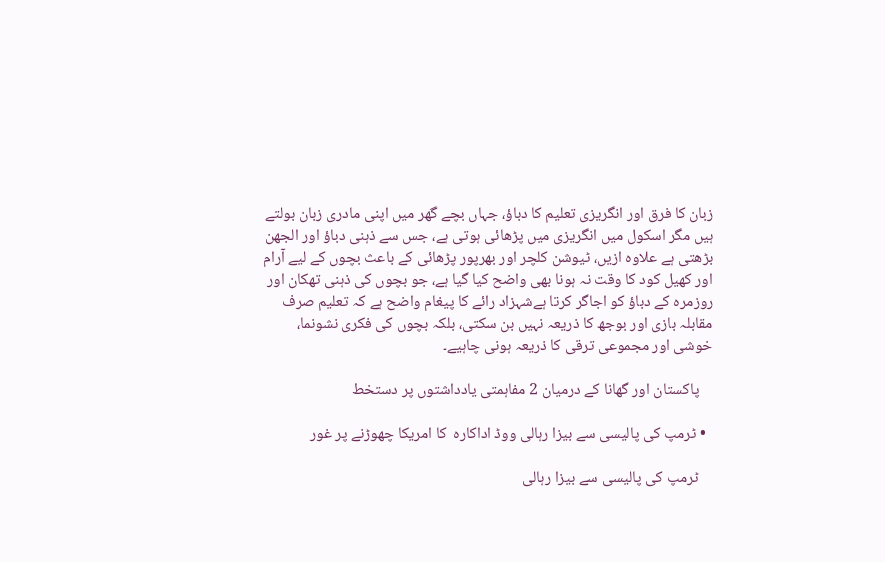زبان کا فرق اور انگریزی تعلیم کا دباؤ، جہاں بچے گھر میں اپنی مادری زبان بولتے ہیں مگر اسکول میں انگریزی میں پڑھائی ہوتی ہے، جس سے ذہنی دباؤ اور الجھن بڑھتی ہے علاوہ ازیں، ٹیوشن کلچر اور بھرپور پڑھائی کے باعث بچوں کے لیے آرام اور کھیل کود کا وقت نہ ہونا بھی واضح کیا گیا ہے، جو بچوں کی ذہنی تھکان اور روزمرہ کے دباؤ کو اجاگر کرتا ہےشہزاد رائے کا پیغام واضح ہے کہ تعلیم صرف مقابلہ بازی اور بوجھ کا ذریعہ نہیں بن سکتی، بلکہ بچوں کی فکری نشونما، خوشی اور مجموعی ترقی کا ذریعہ ہونی چاہیے۔

    پاکستان اور گھانا کے درمیان 2 مفاہمتی یادداشتوں پر دستخط

  • ٹرمپ کی پالیسی سے بیزا رہالی ووڈ اداکارہ  کا امریکا چھوڑنے پر غور

    ٹرمپ کی پالیسی سے بیزا رہالی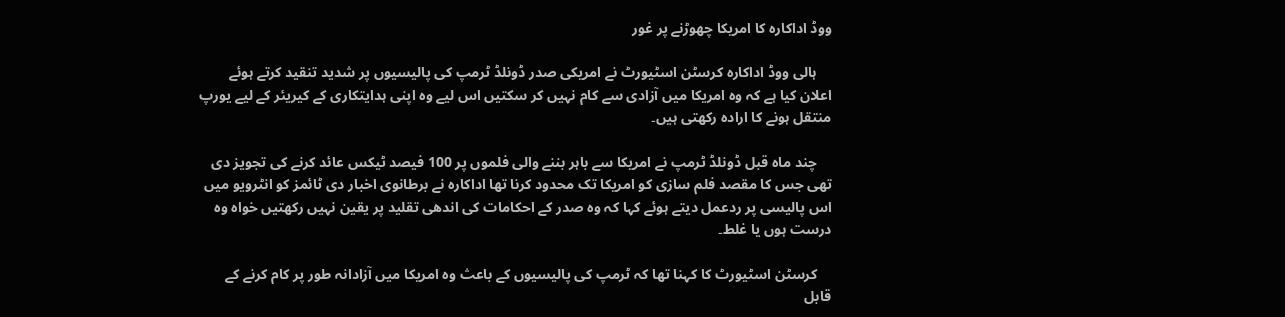ووڈ اداکارہ کا امریکا چھوڑنے پر غور

    ہالی ووڈ اداکارہ کرسٹن اسٹیورٹ نے امریکی صدر ڈونلڈ ٹرمپ کی پالیسیوں پر شدید تنقید کرتے ہوئے اعلان کیا ہے کہ وہ امریکا میں آزادی سے کام نہیں کر سکتیں اس لیے وہ اپنی ہدایتکاری کے کیریئر کے لیے یورپ منتقل ہونے کا ارادہ رکھتی ہیں۔

    چند ماہ قبل ڈونلڈ ٹرمپ نے امریکا سے باہر بننے والی فلموں پر 100 فیصد ٹیکس عائد کرنے کی تجویز دی تھی جس کا مقصد فلم سازی کو امریکا تک محدود کرنا تھا اداکارہ نے برطانوی اخبار دی ٹائمز کو انٹرویو میں اس پالیسی پر ردعمل دیتے ہوئے کہا کہ وہ صدر کے احکامات کی اندھی تقلید پر یقین نہیں رکھتیں خواہ وہ درست ہوں یا غلط۔

    کرسٹن اسٹیورٹ کا کہنا تھا کہ ٹرمپ کی پالیسیوں کے باعث وہ امریکا میں آزادانہ طور پر کام کرنے کے قابل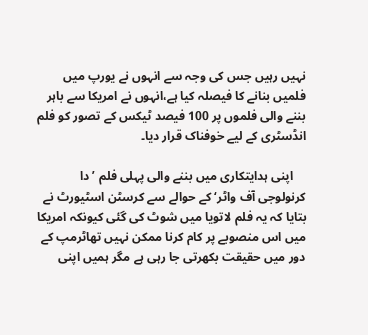نہیں رہیں جس کی وجہ سے انہوں نے یورپ میں فلمیں بنانے کا فیصلہ کیا ہے،انہوں نے امریکا سے باہر بننے والی فلموں پر 100 فیصد ٹیکس کے تصور کو فلم انڈسٹری کے لیے خوفناک قرار دیا۔

    اپنی ہدایتکاری میں بننے والی پہلی فلم ’دا کرنولوجی آف واٹر‘ کے حوالے سے کرسٹن اسٹیورٹ نے بتایا کہ یہ فلم لاتویا میں شوٹ کی گئی کیونکہ امریکا میں اس منصوبے پر کام کرنا ممکن نہیں تھاٹرمپ کے دور میں حقیقت بکھرتی جا رہی ہے مگر ہمیں اپنی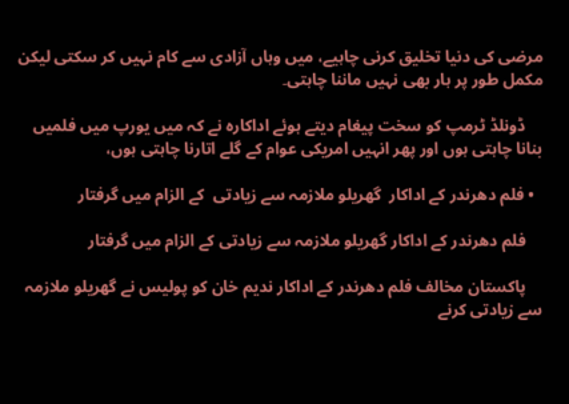مرضی کی دنیا تخلیق کرنی چاہیے، میں وہاں آزادی سے کام نہیں کر سکتی لیکن مکمل طور پر ہار بھی نہیں ماننا چاہتی۔

    ڈونلڈ ٹرمپ کو سخت پیغام دیتے ہوئے اداکارہ نے کہ میں یورپ میں فلمیں بنانا چاہتی ہوں اور پھر انہیں امریکی عوام کے گلے اتارنا چاہتی ہوں،

  • فلم دھرندر کے اداکار  گھریلو ملازمہ سے زیادتی  کے الزام میں گرفتار

    فلم دھرندر کے اداکار گھریلو ملازمہ سے زیادتی کے الزام میں گرفتار

    پاکستان مخالف فلم دھرندر کے اداکار ندیم خان کو پولیس نے گھریلو ملازمہ سے زیادتی کرنے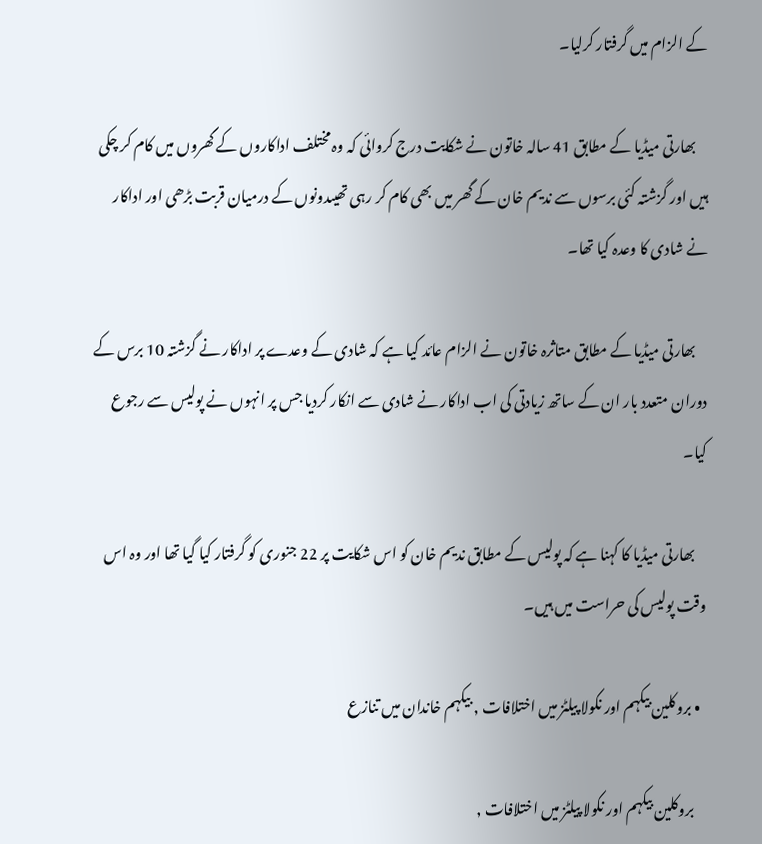کے الزام میں گرفتار کرلیا۔

    بھارتی میڈیا کے مطابق 41 سالہ خاتون نے شکایت درج کروائی کہ وہ مختلف اداکاروں کے گھروں میں کام کر چکی ہیں اور گزشتہ کئی برسوں سے ندیم خان کے گھر میں بھی کام کر رہی تھیںدونوں کے درمیان قربت بڑھی اور اداکار نے شادی کا وعدہ کیا تھا۔

    بھارتی میڈیا کے مطابق متاثرہ خاتون نے الزام عائد کیا ہے کہ شادی کے وعدے پر اداکار نے گزشتہ 10 برس کے دوران متعدد بار ان کے ساتھ زیادتی کی اب اداکار نے شادی سے انکار کردیا جس پر انہوں نے پولیس سے رجوع کیا۔

    بھارتی میڈیا کا کہنا ہے کہ پولیس کے مطابق ندیم خان کو اس شکایت پر 22 جنوری کو گرفتار کیا گیا تھا اور وہ اس وقت پولیس کی حراست میں ہیں۔

  • بروکلین بیکہم اور نکولا پیلٹز میں اختلافات , بیکہم خاندان میں تنازع

    بروکلین بیکہم اور نکولا پیلٹز میں اختلافات ,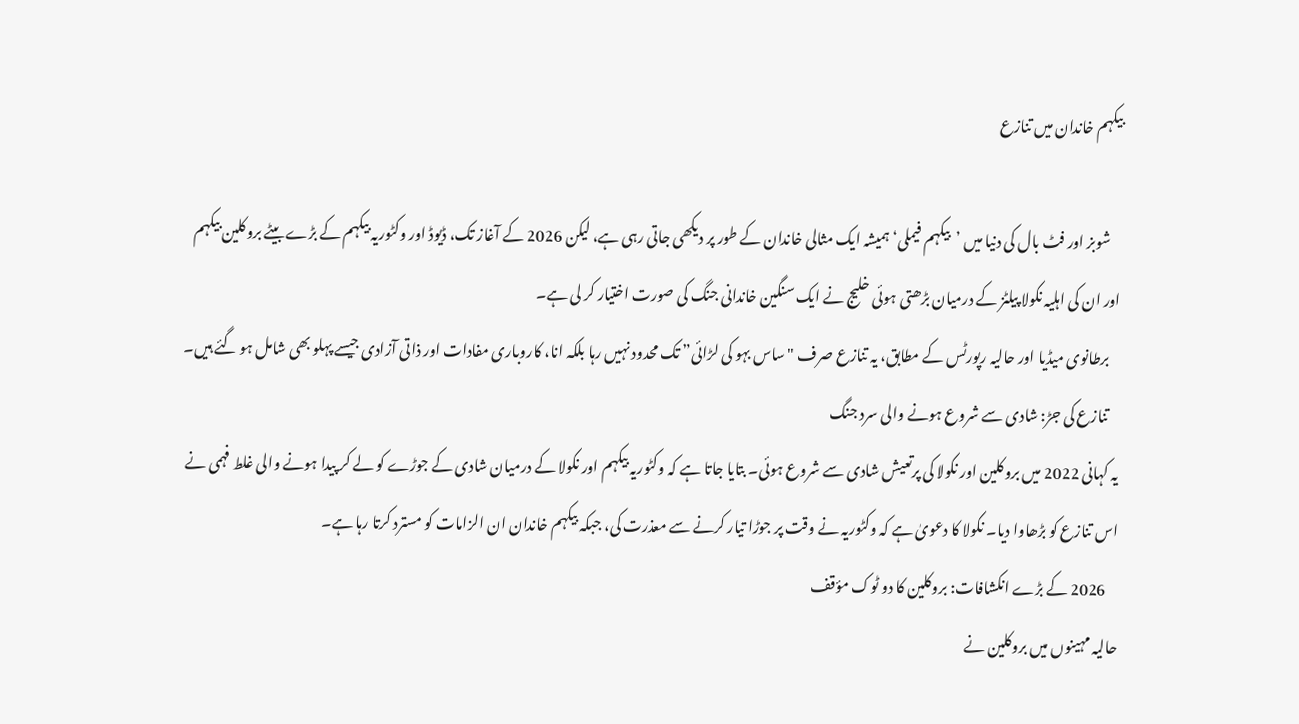بیکہم خاندان میں تنازع

    شوبز اور فٹ بال کی دنیا میں ’بیکہم فیملی‘ ہمیشہ ایک مثالی خاندان کے طور پر دیکھی جاتی رہی ہے، لیکن 2026 کے آغاز تک، ڈیوڈ اور وکٹوریہ بیکہم کے بڑے بیٹے بروکلین بیکہم اور ان کی اہلیہ نکولا پیلٹز کے درمیان بڑھتی ہوئی خلیج نے ایک سنگین خاندانی جنگ کی صورت اختیار کر لی ہے۔
    برطانوی میڈیا اور حالیہ رپورٹس کے مطابق، یہ تنازع صرف "ساس بہو کی لڑائی” تک محدود نہیں رہا بلکہ انا، کاروباری مفادات اور ذاتی آزادی جیسے پہلو بھی شامل ہو گئے ہیں۔
    تنازع کی جڑ: شادی سے شروع ہونے والی سرد جنگ
یہ کہانی 2022 میں بروکلین اور نکولا کی پرتعیش شادی سے شروع ہوئی۔ بتایا جاتا ہے کہ وکٹوریہ بیکہم اور نکولا کے درمیان شادی کے جوڑے کو لے کر پیدا ہونے والی غلط فہمی نے اس تنازع کو بڑھاوا دیا۔ نکولا کا دعویٰ ہے کہ وکٹوریہ نے وقت پر جوڑا تیار کرنے سے معذرت کی، جبکہ بیکہم خاندان ان الزامات کو مسترد کرتا رہا ہے۔
    2026 کے بڑے انکشافات: بروکلین کا دو ٹوک مؤقف
حالیہ مہینوں میں بروکلین نے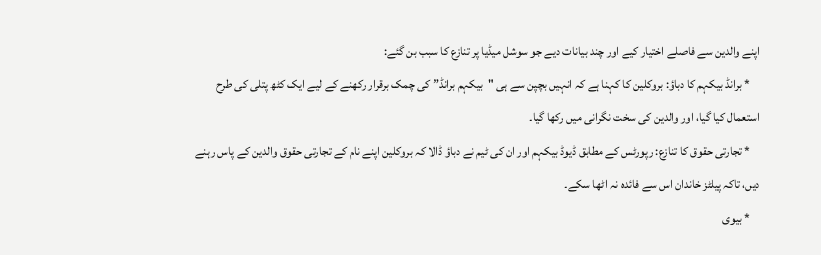اپنے والدین سے فاصلے اختیار کیے اور چند بیانات دیے جو سوشل میڈیا پر تنازع کا سبب بن گئے:
    * برانڈ بیکہم کا دباؤ: بروکلین کا کہنا ہے کہ انہیں بچپن سے ہی "بیکہم برانڈ” کی چمک برقرار رکھنے کے لیے ایک کٹھ پتلی کی طرح استعمال کیا گیا، اور والدین کی سخت نگرانی میں رکھا گیا۔
    * تجارتی حقوق کا تنازع: رپورٹس کے مطابق ڈیوڈ بیکہم اور ان کی ٹیم نے دباؤ ڈالا کہ بروکلین اپنے نام کے تجارتی حقوق والدین کے پاس رہنے دیں، تاکہ پیلٹز خاندان اس سے فائدہ نہ اٹھا سکے۔
    * بیوی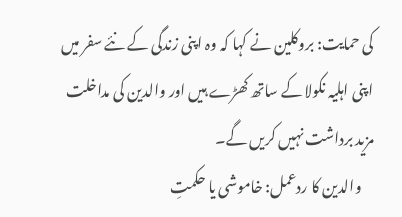کی حمایت: بروکلین نے کہا کہ وہ اپنی زندگی کے نئے سفر میں اپنی اہلیہ نکولا کے ساتھ کھڑے ہیں اور والدین کی مداخلت مزید برداشت نہیں کریں گے۔
    والدین کا ردعمل: خاموشی یا حکمتِ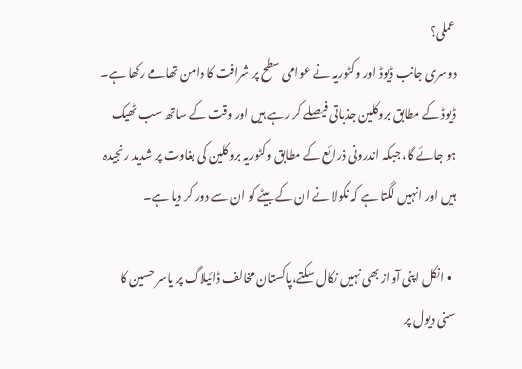عملی؟
دوسری جانب ڈیوڈ اور وکٹوریہ نے عوامی سطح پر شرافت کا دامن تھامے رکھا ہے۔ ڈیوڈ کے مطابق بروکلین جذباتی فیصلے کر رہے ہیں اور وقت کے ساتھ سب ٹھیک ہو جائے گا، جبکہ اندرونی ذرائع کے مطابق وکٹوریہ بروکلین کی بغاوت پر شدید رنجیدہ ہیں اور انہیں لگتا ہے کہ نکولا نے ان کے بیٹے کو ان سے دور کر دیا ہے۔

  • انکل اپنی آواز بھی نہیں نکال سکتے،پاکستان مخالف ڈائیلاگ پر یاسر حسین کا سنی دیول پر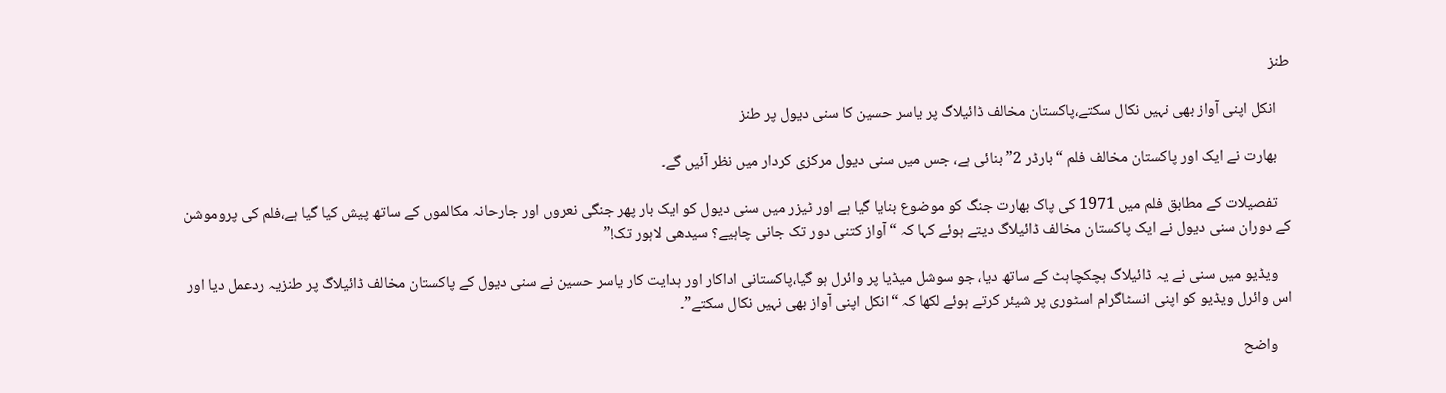طنز

    انکل اپنی آواز بھی نہیں نکال سکتے،پاکستان مخالف ڈائیلاگ پر یاسر حسین کا سنی دیول پر طنز

    بھارت نے ایک اور پاکستان مخالف فلم “بارڈر 2” بنائی ہے، جس میں سنی دیول مرکزی کردار میں نظر آئیں گے۔

    تفصیلات کے مطابق فلم میں 1971 کی پاک بھارت جنگ کو موضوع بنایا گیا ہے اور ٹیزر میں سنی دیول کو ایک بار پھر جنگی نعروں اور جارحانہ مکالموں کے ساتھ پیش کیا گیا ہے،فلم کی پروموشن کے دوران سنی دیول نے ایک پاکستان مخالف ڈائیلاگ دیتے ہوئے کہا کہ “آواز کتنی دور تک جانی چاہیے؟ سیدھی لاہور تک!”

    ویڈیو میں سنی نے یہ ڈائیلاگ ہچکچاہٹ کے ساتھ دیا، جو سوشل میڈیا پر وائرل ہو گیا،پاکستانی اداکار اور ہدایت کار یاسر حسین نے سنی دیول کے پاکستان مخالف ڈائیلاگ پر طنزیہ ردعمل دیا اور اس وائرل ویڈیو کو اپنی انسٹاگرام اسٹوری پر شیئر کرتے ہوئے لکھا کہ “انکل اپنی آواز بھی نہیں نکال سکتے”۔

    واضح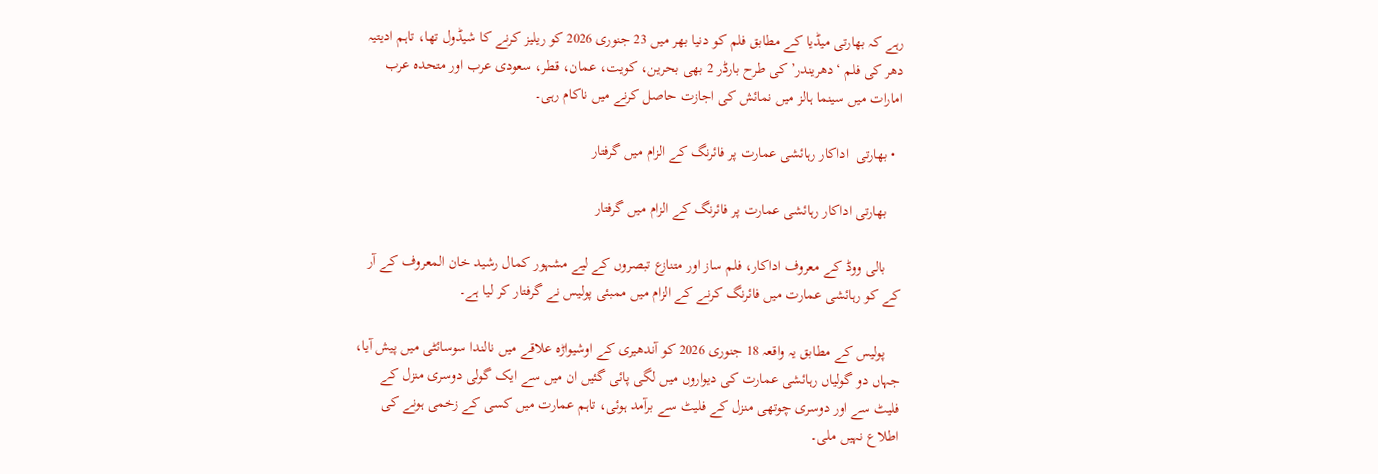رہے کہ بھارتی میڈیا کے مطابق فلم کو دنیا بھر میں 23 جنوری 2026 کو ریلیز کرنے کا شیڈول تھا، تاہم ادیتیہ دھر کی فلم ‘دھریندر’ کی طرح بارڈر 2 بھی بحرین، کویت، عمان، قطر، سعودی عرب اور متحدہ عرب امارات میں سینما ہالز میں نمائش کی اجازت حاصل کرنے میں ناکام رہی۔

  • بھارتی  اداکار رہائشی عمارت پر فائرنگ کے الزام میں گرفتار

    بھارتی اداکار رہائشی عمارت پر فائرنگ کے الزام میں گرفتار

    بالی ووڈ کے معروف اداکار، فلم ساز اور متنازع تبصروں کے لیے مشہور کمال رشید خان المعروف کے آر کے کو رہائشی عمارت میں فائرنگ کرنے کے الزام میں ممبئی پولیس نے گرفتار کر لیا ہے۔

    پولیس کے مطابق یہ واقعہ 18 جنوری 2026 کو آندھیری کے اوشیواڑہ علاقے میں نالندا سوسائٹی میں پیش آیا، جہاں دو گولیاں رہائشی عمارت کی دیواروں میں لگی پائی گئیں ان میں سے ایک گولی دوسری منزل کے فلیٹ سے اور دوسری چوتھی منزل کے فلیٹ سے برآمد ہوئی، تاہم عمارت میں کسی کے زخمی ہونے کی اطلاع نہیں ملی۔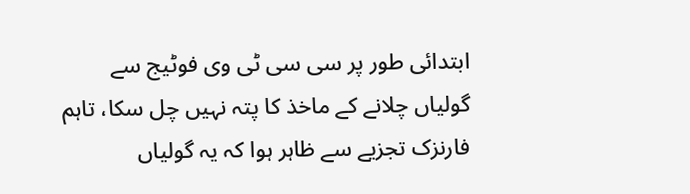ابتدائی طور پر سی سی ٹی وی فوٹیج سے گولیاں چلانے کے ماخذ کا پتہ نہیں چل سکا، تاہم فارنزک تجزیے سے ظاہر ہوا کہ یہ گولیاں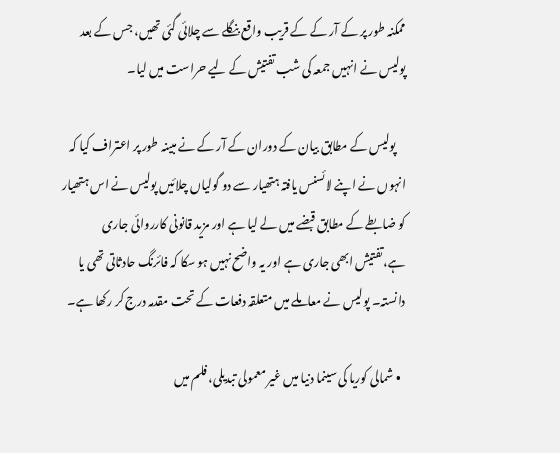ممکنہ طور پر کے آر کے کے قریب واقع بنگلے سے چلائی گئی تھیں، جس کے بعد پولیس نے انہیں جمعہ کی شب تفتیش کے لیے حراست میں لیا۔

    پولیس کے مطابق بیان کے دوران کے آر کے نے مبینہ طور پر اعتراف کیا کہ انہوں نے اپنے لائسنس یافتہ ہتھیار سے دو گولیاں چلائیں پولیس نے اس ہتھیار کو ضابطے کے مطابق قبضے میں لے لیا ہے اور مزید قانونی کارروائی جاری ہے،تفتیش ابھی جاری ہے اور یہ واضح نہیں ہو سکا کہ فائرنگ حادثاتی تھی یا دانستہ۔ پولیس نے معاملے میں متعلقہ دفعات کے تحت مقدمہ درج کر رکھا ہے۔

  • شمالی کوریا کی سینما دنیا میں غیر معمولی تبدیلی، فلم میں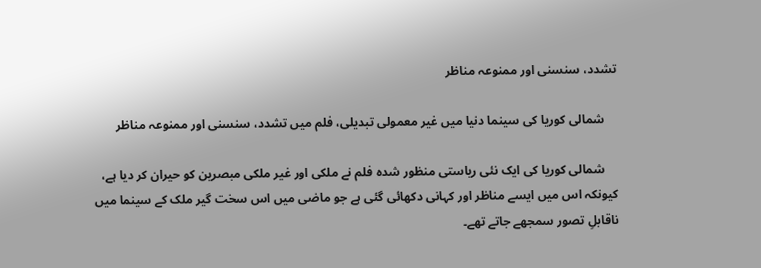تشدد، سنسنی اور ممنوعہ مناظر

    شمالی کوریا کی سینما دنیا میں غیر معمولی تبدیلی، فلم میں تشدد، سنسنی اور ممنوعہ مناظر

    شمالی کوریا کی ایک نئی ریاستی منظور شدہ فلم نے ملکی اور غیر ملکی مبصرین کو حیران کر دیا ہے، کیونکہ اس میں ایسے مناظر اور کہانی دکھائی گئی ہے جو ماضی میں اس سخت گیر ملک کے سینما میں ناقابلِ تصور سمجھے جاتے تھے۔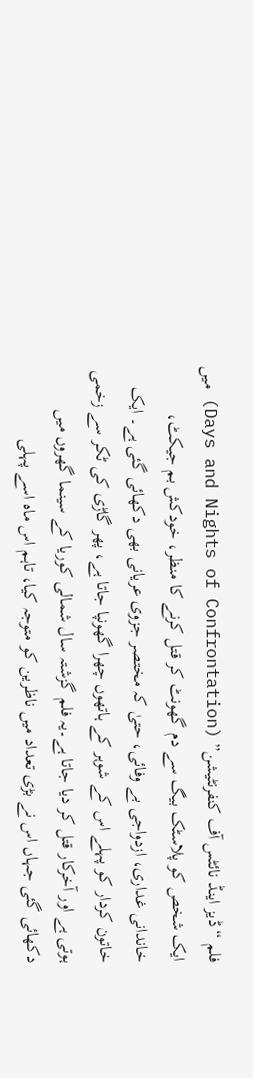فلم “ڈیز اینڈ نائٹس آف کنفرنٹیشن” (Days and Nights of Confrontation) میں ایک شخص کو پلاسٹک بیگ سے دم گھونٹ کر قتل کرنے کا منظر، خودکش بم جیکٹ، خاندانی غداری، ازدواجی بے وفائی، حتیٰ کہ مختصر جزوی عریانی بھی دکھائی گئی ہے۔ ایک خاتون کردار کو پہلے اس کے شوہر کے ہاتھوں چھرا گھونپا جاتا ہے، پھر گاڑی کی ٹکر سے زخمی ہوتی ہے اور آخرکار قتل کر دیا جاتا ہے۔یہ فلم گزشتہ سال شمالی کوریا کے سینما گھروں میں دکھائی گئی جہاں اس نے بڑی تعداد میں ناظرین کو متوجہ کیا، تاہم اس ماہ اسے پہلی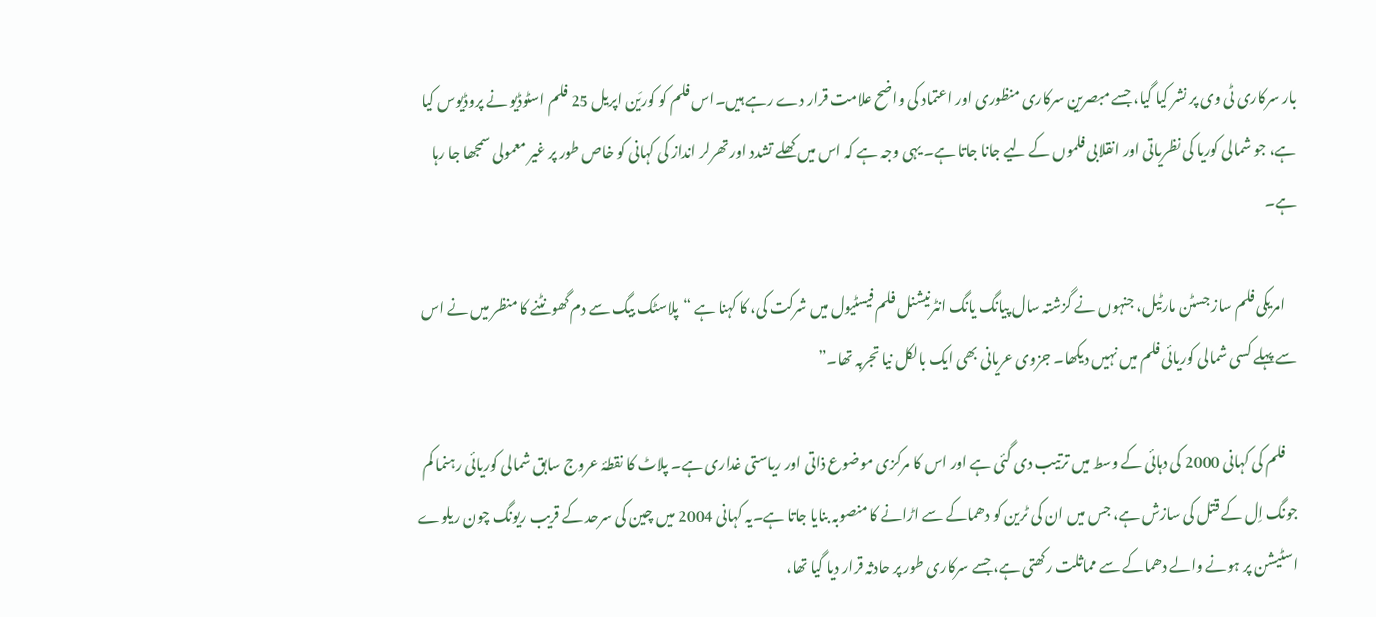بار سرکاری ٹی وی پر نشر کیا گیا، جسے مبصرین سرکاری منظوری اور اعتماد کی واضح علامت قرار دے رہے ہیں۔اس فلم کو کوریَن اپریل 25 فلم اسٹوڈیو نے پروڈیوس کیا ہے، جو شمالی کوریا کی نظریاتی اور انقلابی فلموں کے لیے جانا جاتا ہے۔ یہی وجہ ہے کہ اس میں کھلے تشدد اور تھرلر انداز کی کہانی کو خاص طور پر غیر معمولی سمجھا جا رہا ہے۔

    امریکی فلم ساز جسٹن مارٹیل، جنہوں نے گزشتہ سال پیانگ یانگ انٹرنیشنل فلم فیسٹیول میں شرکت کی، کا کہنا ہے “پلاسٹک بیگ سے دم گھونٹنے کا منظر میں نے اس سے پہلے کسی شمالی کوریائی فلم میں نہیں دیکھا۔ جزوی عریانی بھی ایک بالکل نیا تجربہ تھا۔”

    فلم کی کہانی 2000 کی دہائی کے وسط میں ترتیب دی گئی ہے اور اس کا مرکزی موضوع ذاتی اور ریاستی غداری ہے۔ پلاٹ کا نقطۂ عروج سابق شمالی کوریائی رہنما کم جونگ اِل کے قتل کی سازش ہے، جس میں ان کی ٹرین کو دھماکے سے اڑانے کا منصوبہ بنایا جاتا ہے۔یہ کہانی 2004 میں چین کی سرحد کے قریب ریونگ چون ریلوے اسٹیشن پر ہونے والے دھماکے سے مماثلت رکھتی ہے، جسے سرکاری طور پر حادثہ قرار دیا گیا تھا،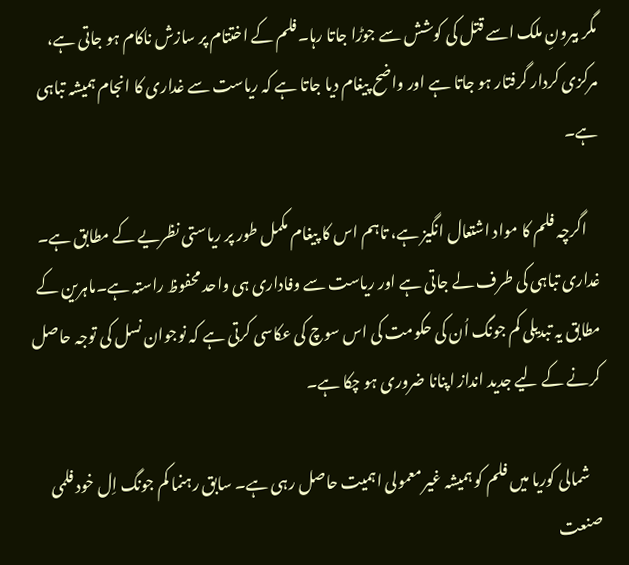مگر بیرونِ ملک اسے قتل کی کوشش سے جوڑا جاتا رہا۔فلم کے اختتام پر سازش ناکام ہو جاتی ہے، مرکزی کردار گرفتار ہو جاتا ہے اور واضح پیغام دیا جاتا ہے کہ ریاست سے غداری کا انجام ہمیشہ تباہی ہے۔

    اگرچہ فلم کا مواد اشتعال انگیز ہے، تاہم اس کا پیغام مکمل طور پر ریاستی نظریے کے مطابق ہے۔ غداری تباہی کی طرف لے جاتی ہے اور ریاست سے وفاداری ہی واحد محفوظ راستہ ہے۔ماہرین کے مطابق یہ تبدیلی کم جونگ اُن کی حکومت کی اس سوچ کی عکاسی کرتی ہے کہ نوجوان نسل کی توجہ حاصل کرنے کے لیے جدید انداز اپنانا ضروری ہو چکا ہے۔

    شمالی کوریا میں فلم کو ہمیشہ غیر معمولی اہمیت حاصل رہی ہے۔ سابق رہنما کم جونگ اِل خود فلمی صنعت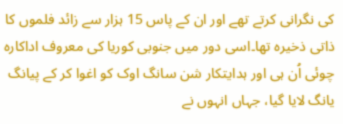کی نگرانی کرتے تھے اور ان کے پاس 15 ہزار سے زائد فلموں کا ذاتی ذخیرہ تھا۔اسی دور میں جنوبی کوریا کی معروف اداکارہ چوئی اُن ہی اور ہدایتکار شن سانگ اوک کو اغوا کر کے پیانگ یانگ لایا گیا، جہاں انہوں نے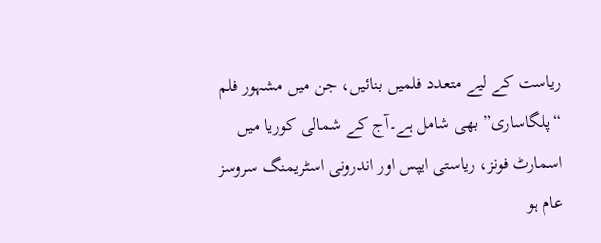ریاست کے لیے متعدد فلمیں بنائیں، جن میں مشہور فلم “پلگاساری” بھی شامل ہے۔آج کے شمالی کوریا میں اسمارٹ فونز، ریاستی ایپس اور اندرونی اسٹریمنگ سروسز عام ہو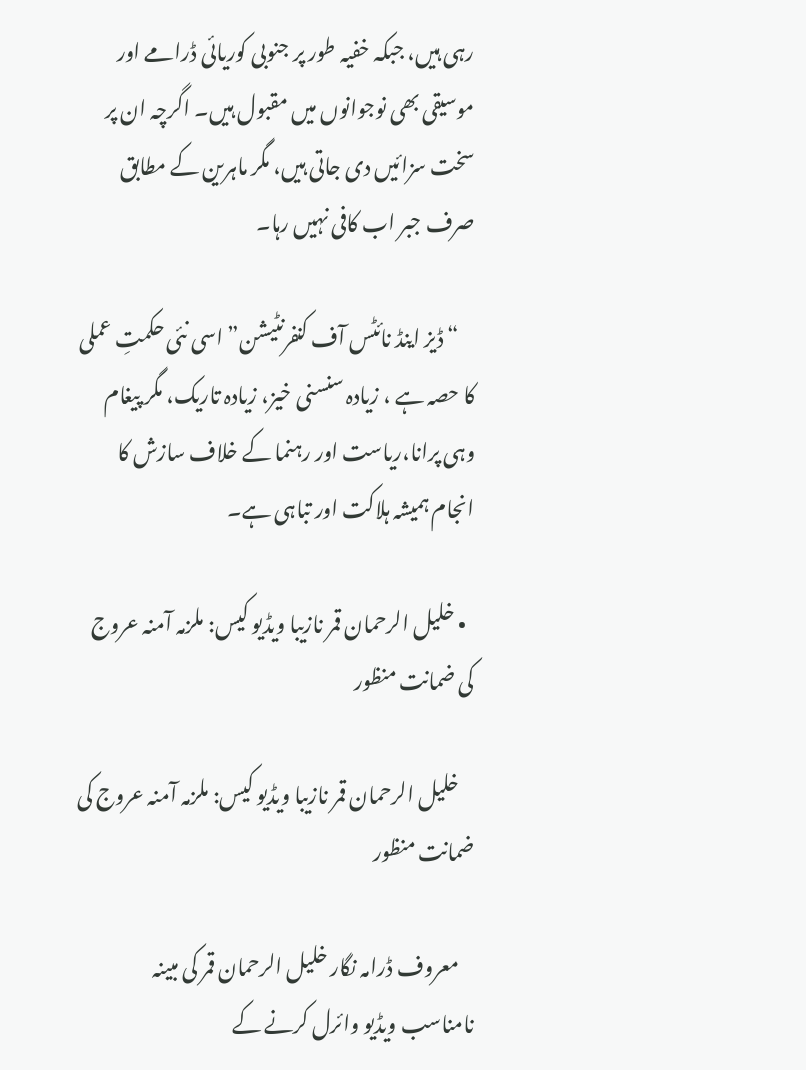رہی ہیں، جبکہ خفیہ طور پر جنوبی کوریائی ڈرامے اور موسیقی بھی نوجوانوں میں مقبول ہیں۔ اگرچہ ان پر سخت سزائیں دی جاتی ہیں، مگر ماہرین کے مطابق صرف جبر اب کافی نہیں رہا۔

    “ڈیز اینڈ نائٹس آف کنفرنٹیشن” اسی نئی حکمتِ عملی کا حصہ ہے ، زیادہ سنسنی خیز، زیادہ تاریک، مگر پیغام وہی پرانا،ریاست اور رہنما کے خلاف سازش کا انجام ہمیشہ ہلاکت اور تباہی ہے۔

  • خلیل الرحمان قمر نازیبا ویڈیو کیس: ملزمہ آمنہ عروج کی ضمانت منظور

    خلیل الرحمان قمر نازیبا ویڈیو کیس: ملزمہ آمنہ عروج کی ضمانت منظور

    معروف ڈرامہ نگار خلیل الرحمان قمر کی مبینہ نامناسب ویڈیو وائرل کرنے کے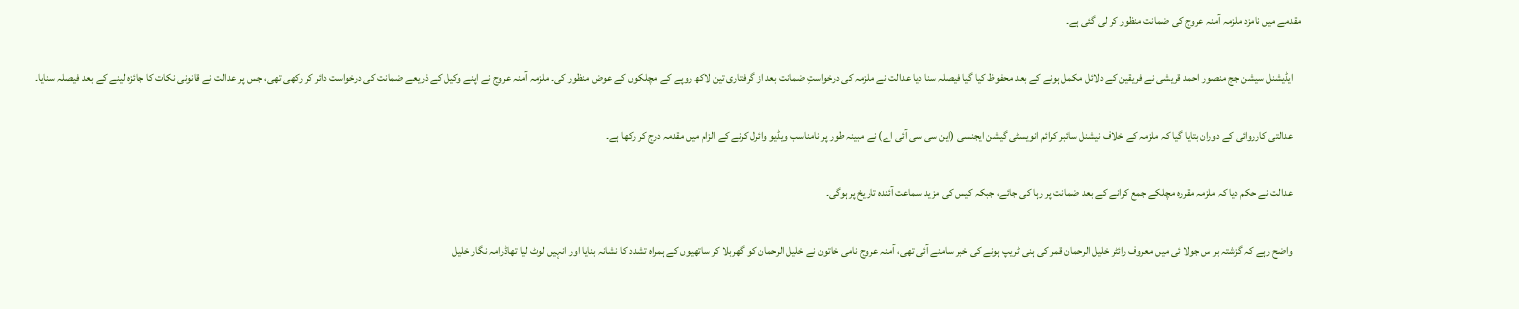مقدمے میں نامزد ملزمہ آمنہ عروج کی ضمانت منظور کر لی گئی ہے۔

    ایڈیشنل سیشن جج منصور احمد قریشی نے فریقین کے دلائل مکمل ہونے کے بعد محفوظ کیا گیا فیصلہ سنا دیا عدالت نے ملزمہ کی درخواستِ ضمانت بعد از گرفتاری تین لاکھ روپے کے مچلکوں کے عوض منظور کی۔ ملزمہ آمنہ عروج نے اپنے وکیل کے ذریعے ضمانت کی درخواست دائر کر رکھی تھی، جس پر عدالت نے قانونی نکات کا جائزہ لینے کے بعد فیصلہ سنایا۔

    عدالتی کارروائی کے دوران بتایا گیا کہ ملزمہ کے خلاف نیشنل سائبر کرائم انویسٹی گیشن ایجنسی (این سی سی آئی اے) نے مبینہ طور پر نامناسب ویڈیو وائرل کرنے کے الزام میں مقدمہ درج کر رکھا ہے۔

    عدالت نے حکم دیا کہ ملزمہ مقررہ مچلکے جمع کرانے کے بعد ضمانت پر رہا کی جائے، جبکہ کیس کی مزید سماعت آئندہ تاریخ پر ہوگی۔

    واضح رہے کہ گزشتہ بر س جولا ئی میں معروف رائٹر خلیل الرحمان قمر کی ہنی ٹریپ ہونے کی خبر سامنے آئی تھی، آمنہ عروج نامی خاتون نے خلیل الرحمان کو گھربلا کر ساتھیوں کے ہمراہ تشدد کا نشانہ بنایا اور انہیں لوٹ لیا تھاڈرامہ نگار خلیل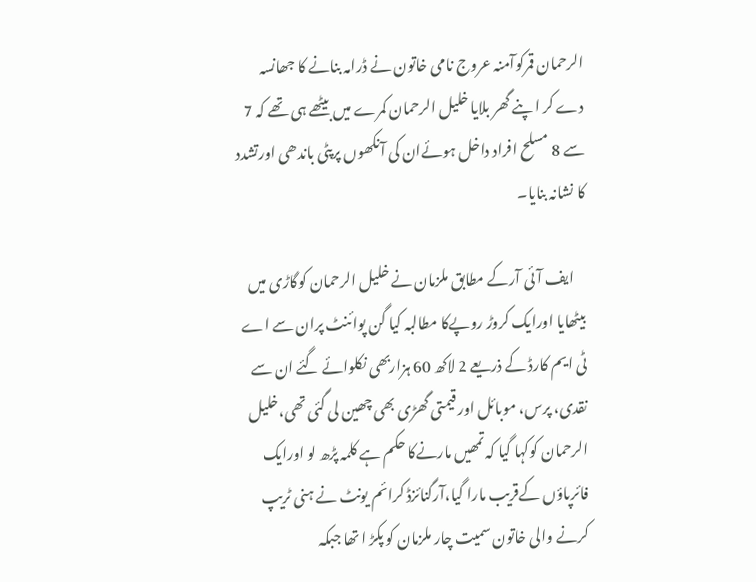الرحمان قمرکوآمنہ عروج نامی خاتون نے ڈرامہ بنانے کا جھانسہ دے کر ا پنے گھر بلایا خلیل الرحمان کمرے میں بیٹھے ہی تھے کہ 7 سے 8 مسلح افراد داخل ہوئےان کی آنکھوں پرپٹی باندھی اورتشدد کا نشانہ بنایا۔

    ایف آئی آرکے مطابق ملزمان نے خلیل الرحمان کوگاڑی میں بیٹھایا اورایک کروڑ روپےکا مطالبہ کیا گن پوائنٹ پران سے اے ٹی ایم کارڈ کے ذریعے 2 لاکھ 60 ہزاربھی نکلوائے گئے ان سے نقدی، پرس، موبائل اور قیمتی گھڑی بھی چھین لی گئی تھی،خلیل الرحمان کوکہا گیا کہ تمھیں مارنےکا حکم ہے کلمہ پڑھ لو اورایک فائرپاؤں کےقریب مارا گیا،آرگنائزڈ کرائم یونٹ نے ہنی ٹریپ کرنے والی خاتون سمیت چار ملزمان کو پکڑ ا تھا جبکہ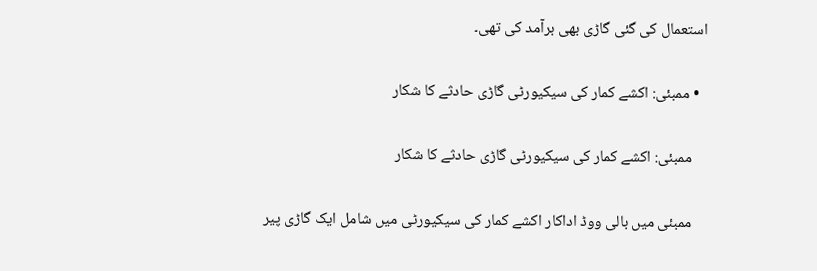استعمال کی گئی گاڑی بھی برآمد کی تھی۔

  • ممبئی: اکشے کمار کی سیکیورٹی گاڑی حادثے کا شکار

    ممبئی: اکشے کمار کی سیکیورٹی گاڑی حادثے کا شکار

    ممبئی میں بالی ووڈ اداکار اکشے کمار کی سیکیورٹی میں شامل ایک گاڑی پیر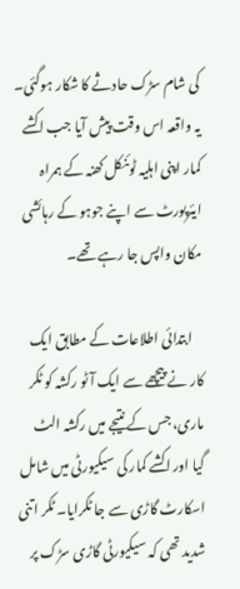کی شام سڑک حادثے کا شکار ہوگئی۔ یہ واقعہ اس وقت پیش آیا جب اکشے کمار اپنی اہلیہ ٹوئنکل کھنہ کے ہمراہ ایئرپورٹ سے اپنے جوہو کے رہائشی مکان واپس جا رہے تھے۔

    ابتدائی اطلاعات کے مطابق ایک کار نے پیچھے سے ایک آٹو رکشہ کو ٹکر ماری، جس کے نتیجے میں رکشہ الٹ گیا اور اکشے کمار کی سیکیورٹی میں شامل اسکارٹ گاڑی سے جا ٹکرایا۔ ٹکر اتنی شدید تھی کہ سیکیورٹی گاڑی سڑک پر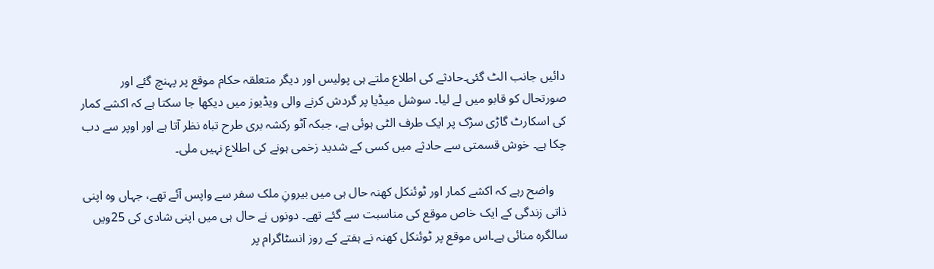دائیں جانب الٹ گئی۔حادثے کی اطلاع ملتے ہی پولیس اور دیگر متعلقہ حکام موقع پر پہنچ گئے اور صورتحال کو قابو میں لے لیا۔ سوشل میڈیا پر گردش کرنے والی ویڈیوز میں دیکھا جا سکتا ہے کہ اکشے کمار کی اسکارٹ گاڑی سڑک پر ایک طرف الٹی ہوئی ہے، جبکہ آٹو رکشہ بری طرح تباہ نظر آتا ہے اور اوپر سے دب چکا ہے۔ خوش قسمتی سے حادثے میں کسی کے شدید زخمی ہونے کی اطلاع نہیں ملی۔

    واضح رہے کہ اکشے کمار اور ٹوئنکل کھنہ حال ہی میں بیرونِ ملک سفر سے واپس آئے تھے، جہاں وہ اپنی ذاتی زندگی کے ایک خاص موقع کی مناسبت سے گئے تھے۔ دونوں نے حال ہی میں اپنی شادی کی 25ویں سالگرہ منائی ہے۔اس موقع پر ٹوئنکل کھنہ نے ہفتے کے روز انسٹاگرام پر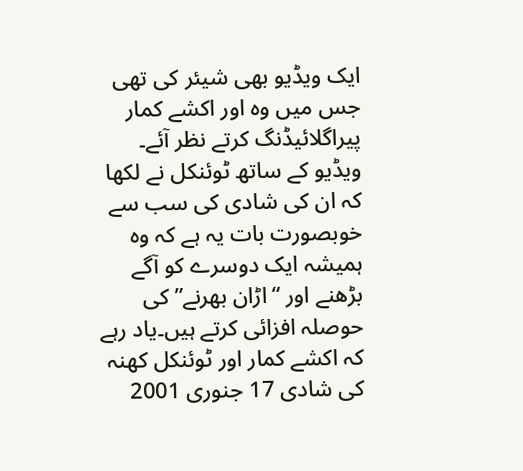ایک ویڈیو بھی شیئر کی تھی جس میں وہ اور اکشے کمار پیراگلائیڈنگ کرتے نظر آئے۔ ویڈیو کے ساتھ ٹوئنکل نے لکھا کہ ان کی شادی کی سب سے خوبصورت بات یہ ہے کہ وہ ہمیشہ ایک دوسرے کو آگے بڑھنے اور “اڑان بھرنے” کی حوصلہ افزائی کرتے ہیں۔یاد رہے کہ اکشے کمار اور ٹوئنکل کھنہ کی شادی 17 جنوری 2001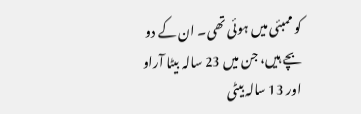کو ممبئی میں ہوئی تھی۔ ان کے دو بچے ہیں، جن میں 23 سالہ بیٹا آراو اور 13 سالہ بیٹی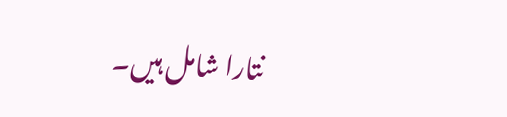نتارا شامل ہیں۔